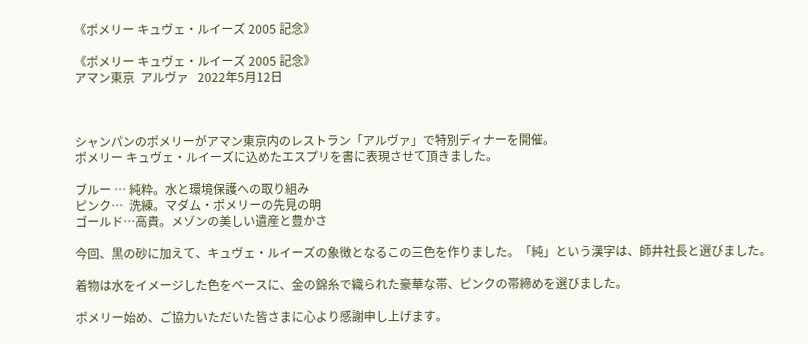《ポメリー キュヴェ・ルイーズ 2005 記念》

《ポメリー キュヴェ・ルイーズ 2005 記念》
アマン東京  アルヴァ   2022年5月12日



シャンパンのポメリーがアマン東京内のレストラン「アルヴァ」で特別ディナーを開催。
ポメリー キュヴェ・ルイーズに込めたエスプリを書に表現させて頂きました。

ブルー … 純粋。水と環境保護への取り組み
ピンク…  洗練。マダム・ポメリーの先見の明
ゴールド…高貴。メゾンの美しい遺産と豊かさ

今回、黒の砂に加えて、キュヴェ・ルイーズの象徴となるこの三色を作りました。「純」という漢字は、師井社長と選びました。

着物は水をイメージした色をベースに、金の錦糸で織られた豪華な帯、ピンクの帯締めを選びました。

ポメリー始め、ご協力いただいた皆さまに心より感謝申し上げます。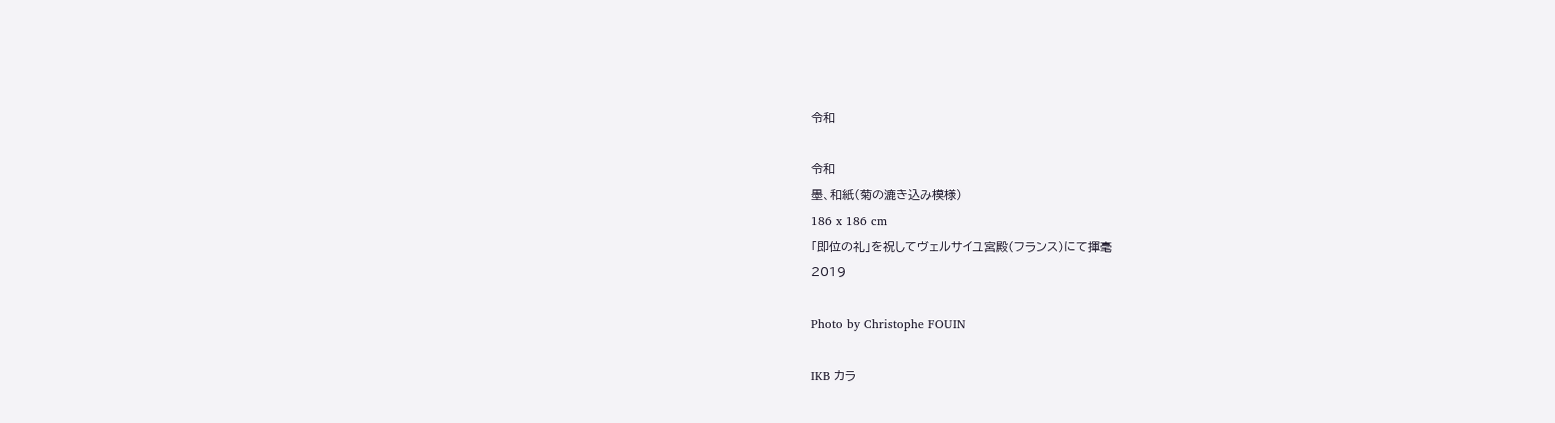令和

令和
墨、和紙(菊の漉き込み模様)
186 x 186 cm
「即位の礼」を祝してヴェルサイユ宮殿(フランス)にて揮毫
2019

Photo by Christophe FOUIN

IKB カラ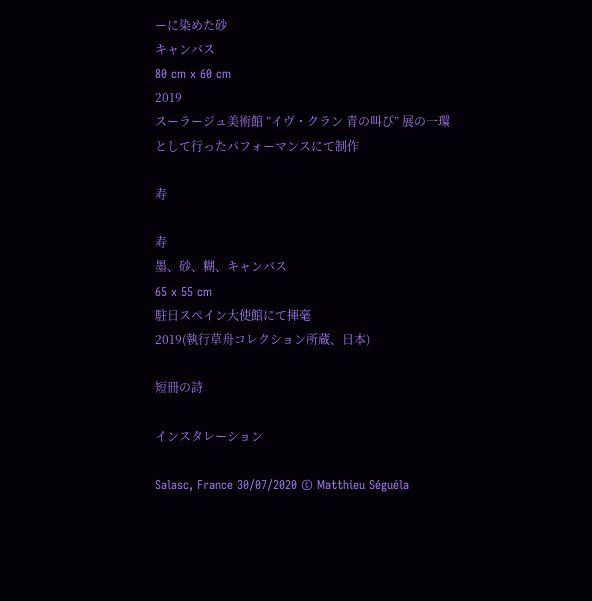ーに染めた砂
キャンバス
80 cm x 60 cm
2019
スーラージュ美術館 ”イヴ・クラン 青の叫び” 展の一環として行ったパフォーマンスにて制作

寿

寿
墨、砂、糊、キャンバス
65 x 55 cm
駐日スペイン大使館にて揮毫
2019(執行草舟コレクション所蔵、日本)

短冊の詩

インスタレーション

Salasc, France 30/07/2020 © Matthieu Séguéla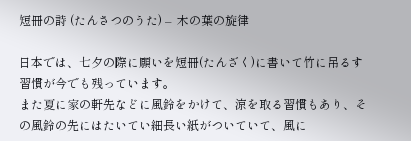短冊の詩 (たんさつのうた) –  木の葉の旋律

日本では、七夕の際に願いを短冊(たんざく)に書いて竹に吊るす習慣が今でも残っています。
また夏に家の軒先などに風鈴をかけて、涼を取る習慣もあり、その風鈴の先にはたいてい細長い紙がついていて、風に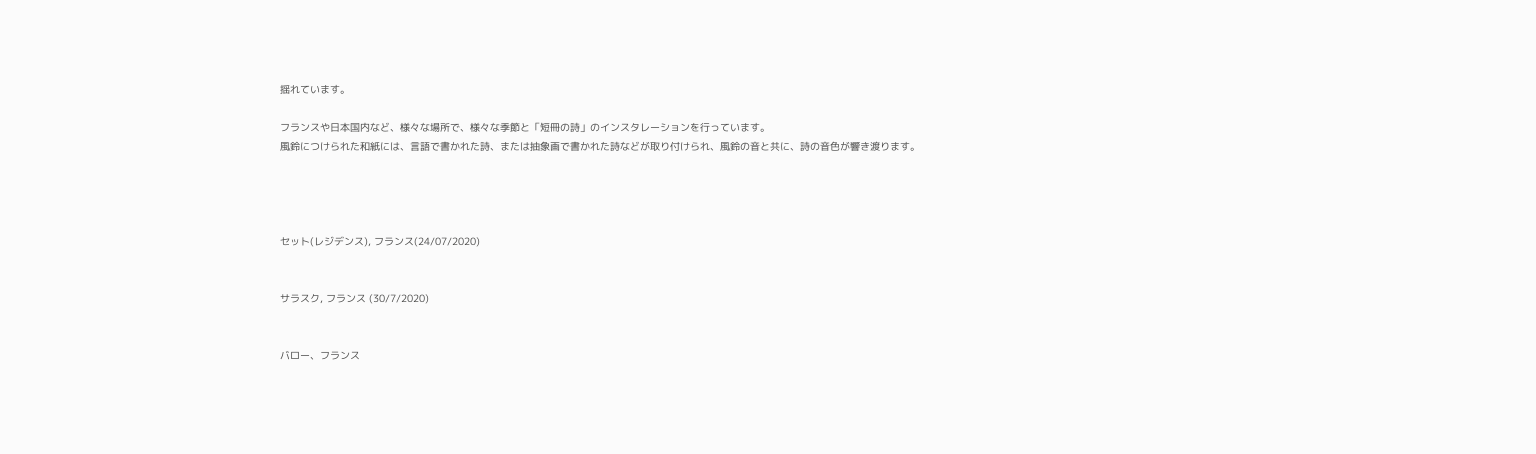揺れています。

フランスや日本国内など、様々な場所で、様々な季節と「短冊の詩」のインスタレーションを行っています。
風鈴につけられた和紙には、言語で書かれた詩、または抽象画で書かれた詩などが取り付けられ、風鈴の音と共に、詩の音色が響き渡ります。




セット(レジデンス), フランス(24/07/2020)


サラスク, フランス (30/7/2020)


バロー、フランス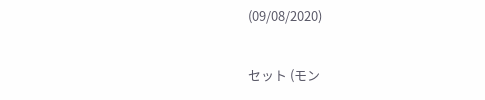(09/08/2020)


セット (モン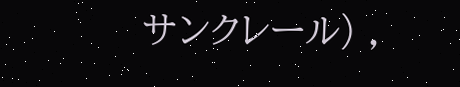サンクレール) ,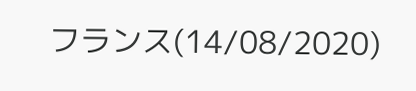フランス(14/08/2020)